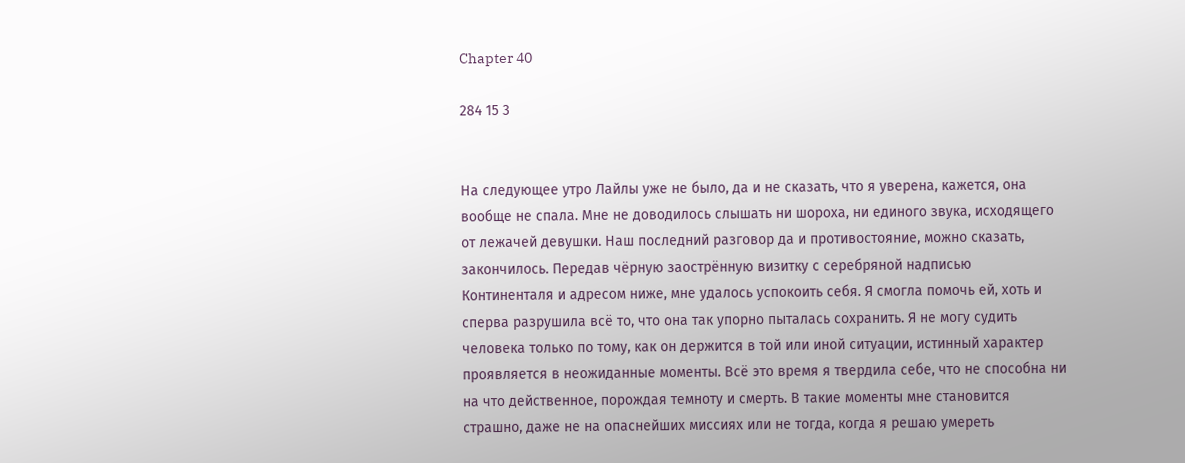Chapter 40

284 15 3


На следующее утро Лайлы уже не было, да и не сказать, что я уверена, кажется, она вообще не спала. Мне не доводилось слышать ни шороха, ни единого звука, исходящего от лежачей девушки. Наш последний разговор да и противостояние, можно сказать, закончилось. Передав чёрную заострённую визитку с серебряной надписью Континенталя и адресом ниже, мне удалось успокоить себя. Я смогла помочь ей, хоть и сперва разрушила всё то, что она так упорно пыталась сохранить. Я не могу судить человека только по тому, как он держится в той или иной ситуации, истинный характер проявляется в неожиданные моменты. Всё это время я твердила себе, что не способна ни на что действенное, порождая темноту и смерть. В такие моменты мне становится страшно, даже не на опаснейших миссиях или не тогда, когда я решаю умереть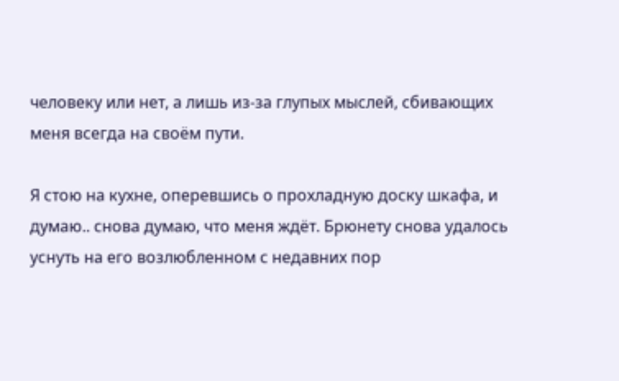человеку или нет, а лишь из-за глупых мыслей, сбивающих меня всегда на своём пути.

Я стою на кухне, оперевшись о прохладную доску шкафа, и думаю.. снова думаю, что меня ждёт. Брюнету снова удалось уснуть на его возлюбленном с недавних пор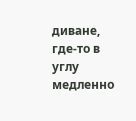диване, где-то в углу медленно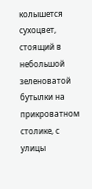колышется сухоцвет, стоящий в небольшой зеленоватой бутылки на прикроватном столике, с улицы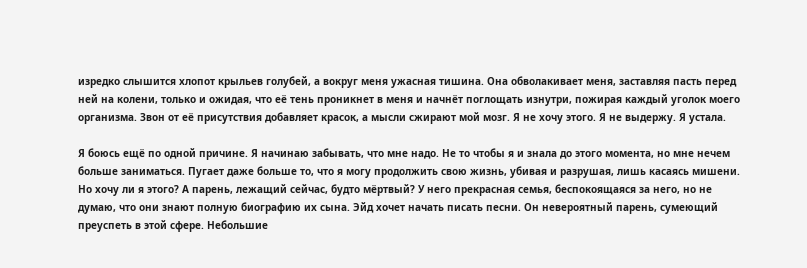изредко слышится хлопот крыльев голубей, а вокруг меня ужасная тишина. Она обволакивает меня, заставляя пасть перед ней на колени, только и ожидая, что её тень проникнет в меня и начнёт поглощать изнутри, пожирая каждый уголок моего организма. Звон от её присутствия добавляет красок, а мысли сжирают мой мозг. Я не хочу этого. Я не выдержу. Я устала.

Я боюсь ещё по одной причине. Я начинаю забывать, что мне надо. Не то чтобы я и знала до этого момента, но мне нечем больше заниматься. Пугает даже больше то, что я могу продолжить свою жизнь, убивая и разрушая, лишь касаясь мишени. Но хочу ли я этого? А парень, лежащий сейчас, будто мёртвый? У него прекрасная семья, беспокоящаяся за него, но не думаю, что они знают полную биографию их сына. Эйд хочет начать писать песни. Он невероятный парень, сумеющий преуспеть в этой сфере. Небольшие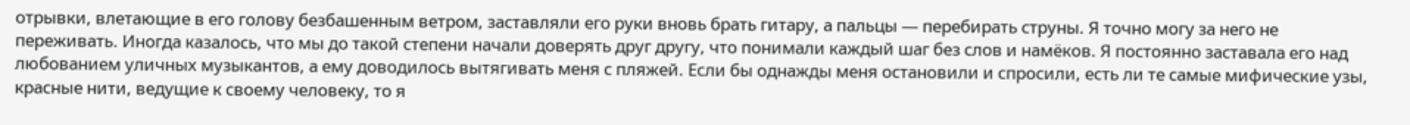отрывки, влетающие в его голову безбашенным ветром, заставляли его руки вновь брать гитару, а пальцы — перебирать струны. Я точно могу за него не переживать. Иногда казалось, что мы до такой степени начали доверять друг другу, что понимали каждый шаг без слов и намёков. Я постоянно заставала его над любованием уличных музыкантов, а ему доводилось вытягивать меня с пляжей. Если бы однажды меня остановили и спросили, есть ли те самые мифические узы, красные нити, ведущие к своему человеку, то я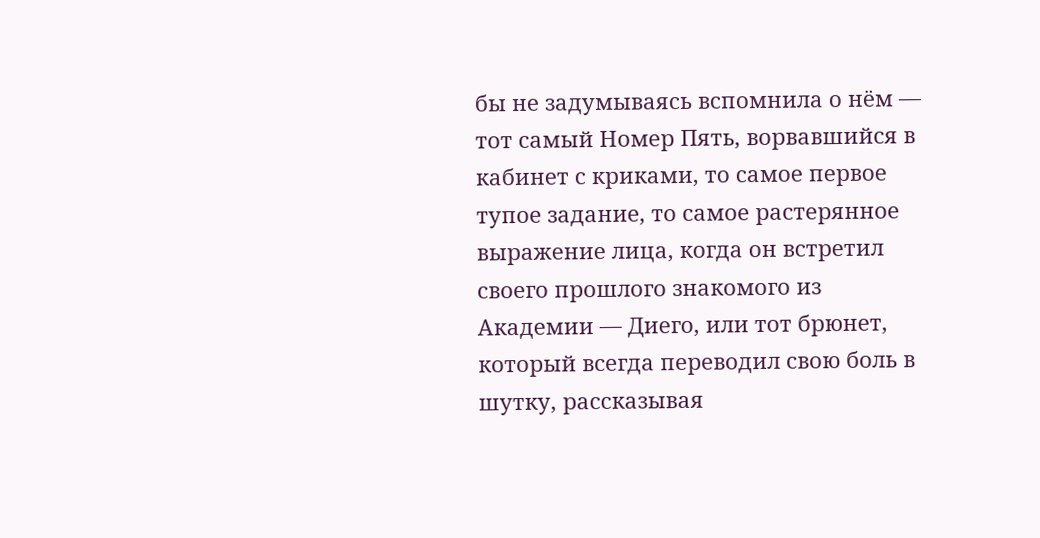бы не задумываясь вспомнила о нём — тот самый Номер Пять, ворвавшийся в кабинет с криками, то самое первое тупое задание, то самое растерянное выражение лица, когда он встретил своего прошлого знакомого из Академии — Диего, или тот брюнет, который всегда переводил свою боль в шутку, рассказывая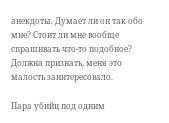анекдоты. Думает ли он так обо мне? Стоит ли мне вообще спрашивать что-то подобное? Должна признать, меня это малость заинтересовало.

Пара убийц под одним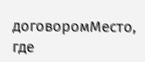договоромМесто, где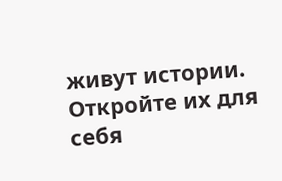живут истории. Откройте их для себя